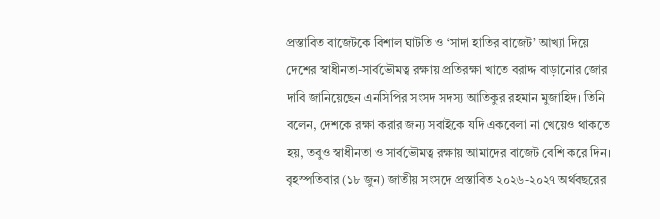প্রস্তাবিত বাজেটকে বিশাল ঘাটতি ও ‘সাদা হাতির বাজেট’ আখ্যা দিয়ে দেশের স্বাধীনতা-সার্বভৌমত্ব রক্ষায় প্রতিরক্ষা খাতে বরাদ্দ বাড়ানোর জোর দাবি জানিয়েছেন এনসিপির সংসদ সদস্য আতিকুর রহমান মুজাহিদ। তিনি বলেন, দেশকে রক্ষা করার জন্য সবাইকে যদি একবেলা না খেয়েও থাকতে হয়, তবুও স্বাধীনতা ও সার্বভৌমত্ব রক্ষায় আমাদের বাজেট বেশি করে দিন।
বৃহস্পতিবার (১৮ জুন) জাতীয় সংসদে প্রস্তাবিত ২০২৬-২০২৭ অর্থবছরের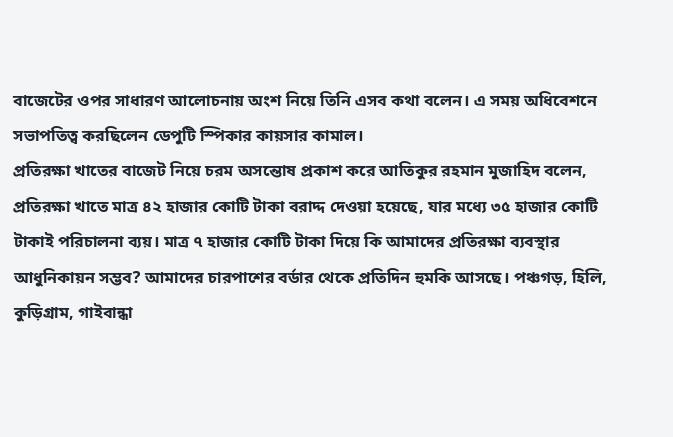বাজেটের ওপর সাধারণ আলোচনায় অংশ নিয়ে তিনি এসব কথা বলেন। এ সময় অধিবেশনে সভাপতিত্ব করছিলেন ডেপুটি স্পিকার কায়সার কামাল।
প্রতিরক্ষা খাতের বাজেট নিয়ে চরম অসন্তোষ প্রকাশ করে আতিকুর রহমান মুজাহিদ বলেন, প্রতিরক্ষা খাতে মাত্র ৪২ হাজার কোটি টাকা বরাদ্দ দেওয়া হয়েছে, যার মধ্যে ৩৫ হাজার কোটি টাকাই পরিচালনা ব্যয়। মাত্র ৭ হাজার কোটি টাকা দিয়ে কি আমাদের প্রতিরক্ষা ব্যবস্থার আধুনিকায়ন সম্ভব? আমাদের চারপাশের বর্ডার থেকে প্রতিদিন হুমকি আসছে। পঞ্চগড়, হিলি, কুড়িগ্রাম, গাইবান্ধা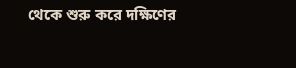থেকে শুরু করে দক্ষিণের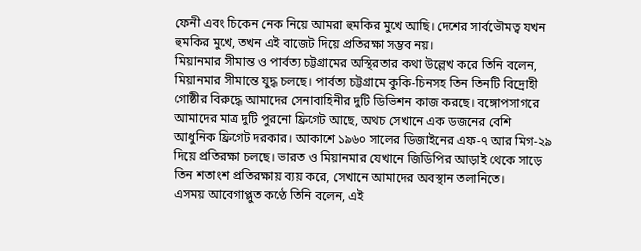ফেনী এবং চিকেন নেক নিয়ে আমরা হুমকির মুখে আছি। দেশের সার্বভৌমত্ব যখন হুমকির মুখে, তখন এই বাজেট দিয়ে প্রতিরক্ষা সম্ভব নয়।
মিয়ানমার সীমান্ত ও পার্বত্য চট্টগ্রামের অস্থিরতার কথা উল্লেখ করে তিনি বলেন, মিয়ানমার সীমান্তে যুদ্ধ চলছে। পার্বত্য চট্টগ্রামে কুকি-চিনসহ তিন তিনটি বিদ্রোহী গোষ্ঠীর বিরুদ্ধে আমাদের সেনাবাহিনীর দুটি ডিভিশন কাজ করছে। বঙ্গোপসাগরে আমাদের মাত্র দুটি পুরনো ফ্রিগেট আছে, অথচ সেখানে এক ডজনের বেশি আধুনিক ফ্রিগেট দরকার। আকাশে ১৯৬০ সালের ডিজাইনের এফ-৭ আর মিগ-২৯ দিয়ে প্রতিরক্ষা চলছে। ভারত ও মিয়ানমার যেখানে জিডিপির আড়াই থেকে সাড়ে তিন শতাংশ প্রতিরক্ষায় ব্যয় করে, সেখানে আমাদের অবস্থান তলানিতে।
এসময় আবেগাপ্লুত কণ্ঠে তিনি বলেন, এই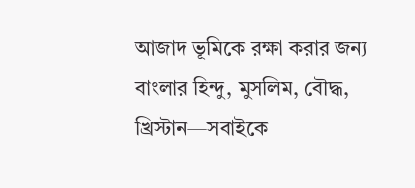আজাদ ভূমিকে রক্ষা করার জন্য বাংলার হিন্দু, মুসলিম, বৌদ্ধ, খ্রিস্টান—সবাইকে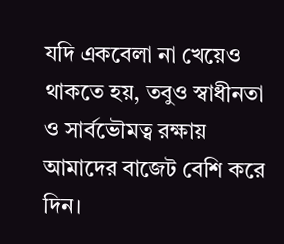যদি একবেলা না খেয়েও থাকতে হয়, তবুও স্বাধীনতা ও সার্বভৌমত্ব রক্ষায় আমাদের বাজেট বেশি করে দিন।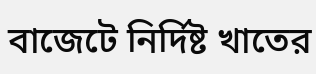বাজেটে নির্দিষ্ট খাতের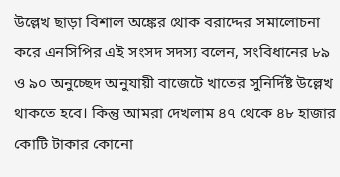উল্লেখ ছাড়া বিশাল অঙ্কের থোক বরাদ্দের সমালোচনা করে এনসিপির এই সংসদ সদস্য বলেন, সংবিধানের ৮৯ ও ৯০ অনুচ্ছেদ অনুযায়ী বাজেটে খাতের সুনির্দিষ্ট উল্লেখ থাকতে হবে। কিন্তু আমরা দেখলাম ৪৭ থেকে ৪৮ হাজার কোটি টাকার কোনো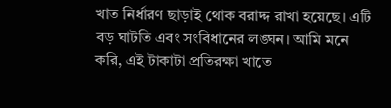খাত নির্ধারণ ছাড়াই থোক বরাদ্দ রাখা হয়েছে। এটি বড় ঘাটতি এবং সংবিধানের লঙ্ঘন। আমি মনে করি, এই টাকাটা প্রতিরক্ষা খাতে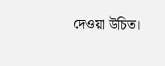দেওয়া উচিত।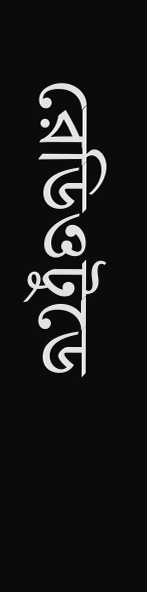রেডিওটুডে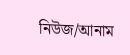নিউজ/আনাম